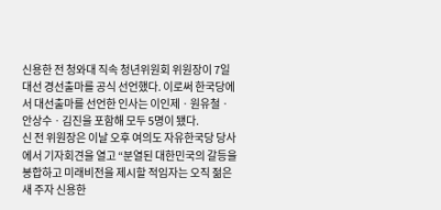신용한 전 청와대 직속 청년위원회 위원장이 7일 대선 경선출마를 공식 선언했다. 이로써 한국당에서 대선출마를 선언한 인사는 이인제ㆍ원유철ㆍ안상수ㆍ김진을 포함해 모두 5명이 됐다.
신 전 위원장은 이날 오후 여의도 자유한국당 당사에서 기자회견을 열고 “분열된 대한민국의 갈등을 봉합하고 미래비전을 제시할 적임자는 오직 젊은 새 주자 신용한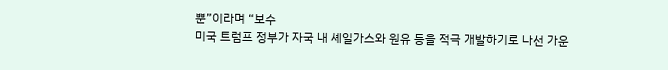뿐”이라며 “보수
미국 트럼프 정부가 자국 내 셰일가스와 원유 등을 적극 개발하기로 나선 가운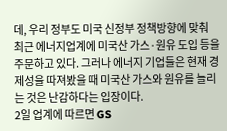데, 우리 정부도 미국 신정부 정책방향에 맞춰 최근 에너지업계에 미국산 가스·원유 도입 등을 주문하고 있다. 그러나 에너지 기업들은 현재 경제성을 따져봤을 때 미국산 가스와 원유를 늘리는 것은 난감하다는 입장이다.
2일 업계에 따르면 GS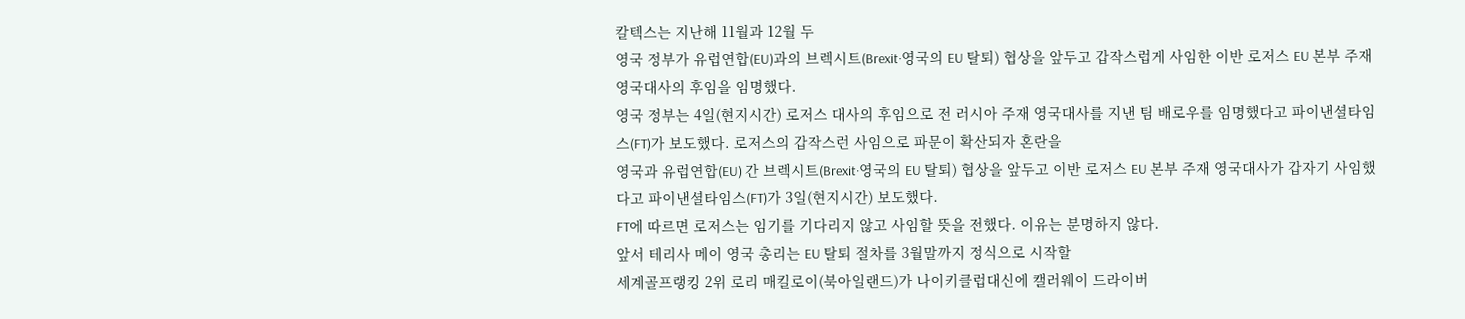칼텍스는 지난해 11월과 12월 두
영국 정부가 유럽연합(EU)과의 브렉시트(Brexit·영국의 EU 탈퇴) 협상을 앞두고 갑작스럽게 사임한 이반 로저스 EU 본부 주재 영국대사의 후임을 임명했다.
영국 정부는 4일(현지시간) 로저스 대사의 후임으로 전 러시아 주재 영국대사를 지낸 팀 배로우를 임명했다고 파이낸셜타임스(FT)가 보도했다. 로저스의 갑작스런 사임으로 파문이 확산되자 혼란을
영국과 유럽연합(EU) 간 브렉시트(Brexit·영국의 EU 탈퇴) 협상을 앞두고 이반 로저스 EU 본부 주재 영국대사가 갑자기 사임했다고 파이낸셜타임스(FT)가 3일(현지시간) 보도했다.
FT에 따르면 로저스는 임기를 기다리지 않고 사임할 뜻을 전했다. 이유는 분명하지 않다.
앞서 테리사 메이 영국 총리는 EU 탈퇴 절차를 3월말까지 정식으로 시작할
세계골프랭킹 2위 로리 매킬로이(북아일랜드)가 나이키클럽대신에 캘러웨이 드라이버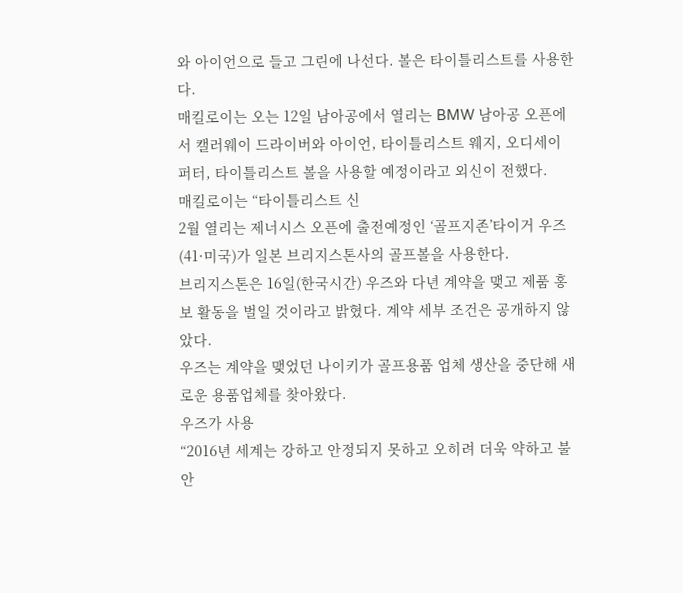와 아이언으로 들고 그린에 나선다. 볼은 타이틀리스트를 사용한다.
매킬로이는 오는 12일 남아공에서 열리는 BMW 남아공 오픈에서 캘러웨이 드라이버와 아이언, 타이틀리스트 웨지, 오디세이 퍼터, 타이틀리스트 볼을 사용할 예정이라고 외신이 전했다.
매킬로이는 “타이틀리스트 신
2월 열리는 제너시스 오픈에 출전예정인 ‘골프지존’타이거 우즈(41·미국)가 일본 브리지스톤사의 골프볼을 사용한다.
브리지스톤은 16일(한국시간) 우즈와 다년 계약을 맺고 제품 홍보 활동을 벌일 것이라고 밝혔다. 계약 세부 조건은 공개하지 않았다.
우즈는 계약을 맺었던 나이키가 골프용품 업체 생산을 중단해 새로운 용품업체를 찾아왔다.
우즈가 사용
“2016년 세계는 강하고 안정되지 못하고 오히려 더욱 약하고 불안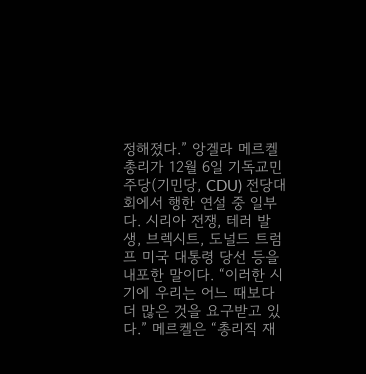정해졌다.” 앙겔라 메르켈 총리가 12월 6일 기독교민주당(기민당, CDU) 전당대회에서 행한 연설 중 일부다. 시리아 전쟁, 테러 발생, 브렉시트, 도널드 트럼프 미국 대통령 당선 등을 내포한 말이다. “이러한 시기에 우리는 어느 때보다 더 많은 것을 요구받고 있다.” 메르켈은 “총리직 재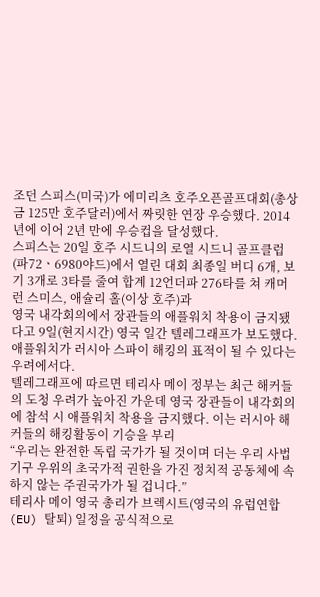조던 스피스(미국)가 에미리츠 호주오픈골프대회(총상금 125만 호주달러)에서 짜릿한 연장 우승했다. 2014년에 이어 2년 만에 우승컵을 달성했다.
스피스는 20일 호주 시드니의 로열 시드니 골프클럽(파72ㆍ6980야드)에서 열린 대회 최종일 버디 6개, 보기 3개로 3타를 줄여 합계 12언더파 276타를 쳐 캐머런 스미스, 애슐리 홀(이상 호주)과
영국 내각회의에서 장관들의 애플워치 착용이 금지됐다고 9일(현지시간) 영국 일간 텔레그래프가 보도했다. 애플워치가 러시아 스파이 해킹의 표적이 될 수 있다는 우려에서다.
텔레그래프에 따르면 테리사 메이 정부는 최근 해커들의 도청 우려가 높아진 가운데 영국 장관들이 내각회의에 참석 시 애플워치 착용을 금지했다. 이는 러시아 해커들의 해킹활동이 기승을 부리
“우리는 완전한 독립 국가가 될 것이며 더는 우리 사법기구 우위의 초국가적 권한을 가진 정치적 공동체에 속하지 않는 주권국가가 될 겁니다.”
테리사 메이 영국 총리가 브렉시트(영국의 유럽연합(EU) 탈퇴) 일정을 공식적으로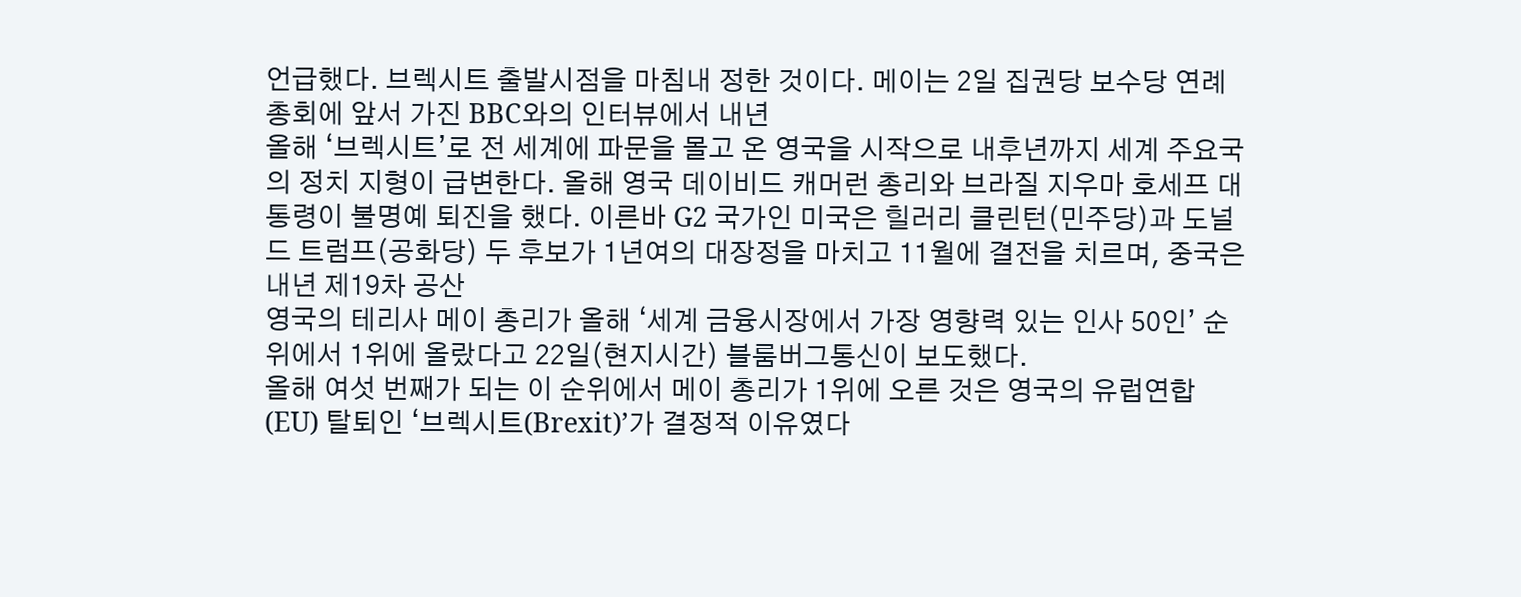언급했다. 브렉시트 출발시점을 마침내 정한 것이다. 메이는 2일 집권당 보수당 연례 총회에 앞서 가진 BBC와의 인터뷰에서 내년
올해 ‘브렉시트’로 전 세계에 파문을 몰고 온 영국을 시작으로 내후년까지 세계 주요국의 정치 지형이 급변한다. 올해 영국 데이비드 캐머런 총리와 브라질 지우마 호세프 대통령이 불명예 퇴진을 했다. 이른바 G2 국가인 미국은 힐러리 클린턴(민주당)과 도널드 트럼프(공화당) 두 후보가 1년여의 대장정을 마치고 11월에 결전을 치르며, 중국은 내년 제19차 공산
영국의 테리사 메이 총리가 올해 ‘세계 금융시장에서 가장 영향력 있는 인사 50인’ 순위에서 1위에 올랐다고 22일(현지시간) 블룸버그통신이 보도했다.
올해 여섯 번째가 되는 이 순위에서 메이 총리가 1위에 오른 것은 영국의 유럽연합(EU) 탈퇴인 ‘브렉시트(Brexit)’가 결정적 이유였다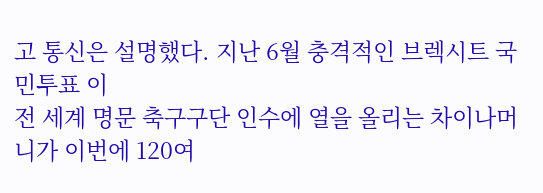고 통신은 설명했다. 지난 6월 충격적인 브렉시트 국민투표 이
전 세계 명문 축구구단 인수에 열을 올리는 차이나머니가 이번에 120여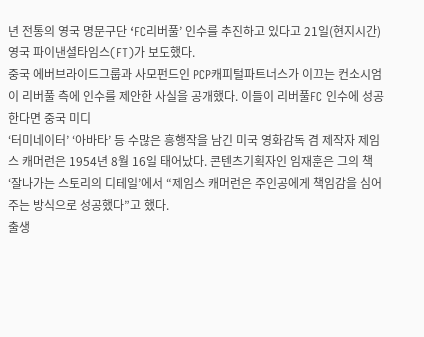년 전통의 영국 명문구단 ‘FC리버풀’ 인수를 추진하고 있다고 21일(현지시간) 영국 파이낸셜타임스(FT)가 보도했다.
중국 에버브라이드그룹과 사모펀드인 PCP캐피털파트너스가 이끄는 컨소시엄이 리버풀 측에 인수를 제안한 사실을 공개했다. 이들이 리버풀FC 인수에 성공한다면 중국 미디
‘터미네이터’ ‘아바타’ 등 수많은 흥행작을 남긴 미국 영화감독 겸 제작자 제임스 캐머런은 1954년 8월 16일 태어났다. 콘텐츠기획자인 임재훈은 그의 책 ‘잘나가는 스토리의 디테일’에서 “제임스 캐머런은 주인공에게 책임감을 심어주는 방식으로 성공했다”고 했다.
출생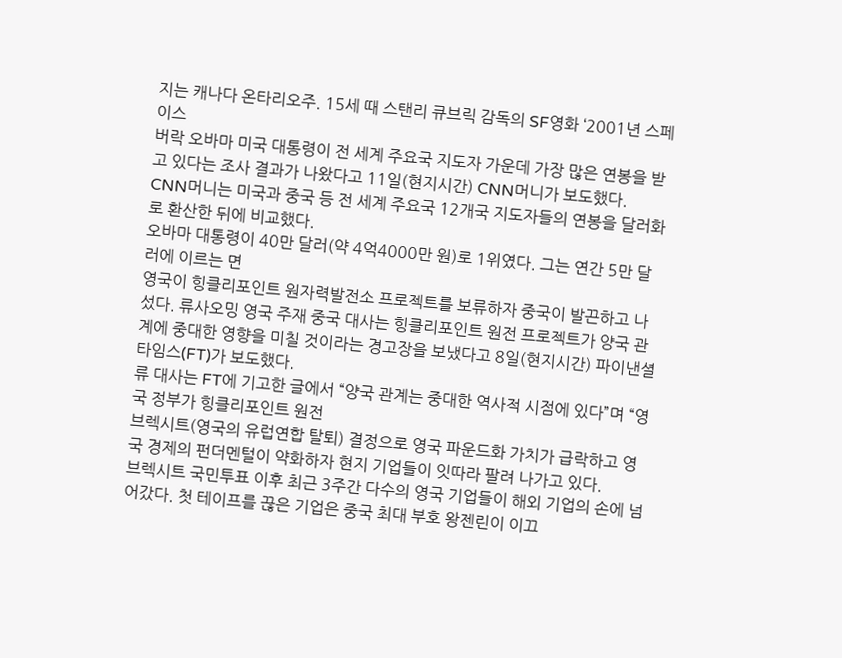지는 캐나다 온타리오주. 15세 때 스탠리 큐브릭 감독의 SF영화 ‘2001년 스페이스
버락 오바마 미국 대통령이 전 세계 주요국 지도자 가운데 가장 많은 연봉을 받고 있다는 조사 결과가 나왔다고 11일(현지시간) CNN머니가 보도했다.
CNN머니는 미국과 중국 등 전 세계 주요국 12개국 지도자들의 연봉을 달러화로 환산한 뒤에 비교했다.
오바마 대통령이 40만 달러(약 4억4000만 원)로 1위였다. 그는 연간 5만 달러에 이르는 면
영국이 힝클리포인트 원자력발전소 프로젝트를 보류하자 중국이 발끈하고 나섰다. 류사오밍 영국 주재 중국 대사는 힝클리포인트 원전 프로젝트가 양국 관계에 중대한 영향을 미칠 것이라는 경고장을 보냈다고 8일(현지시간) 파이낸셜타임스(FT)가 보도했다.
류 대사는 FT에 기고한 글에서 “양국 관계는 중대한 역사적 시점에 있다”며 “영국 정부가 힝클리포인트 원전
브렉시트(영국의 유럽연합 탈퇴) 결정으로 영국 파운드화 가치가 급락하고 영국 경제의 펀더멘털이 약화하자 현지 기업들이 잇따라 팔려 나가고 있다.
브렉시트 국민투표 이후 최근 3주간 다수의 영국 기업들이 해외 기업의 손에 넘어갔다. 첫 테이프를 끊은 기업은 중국 최대 부호 왕젠린이 이끄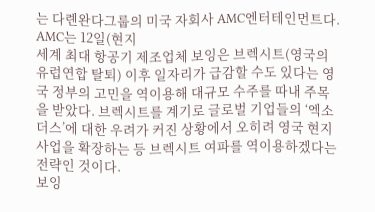는 다롄완다그룹의 미국 자회사 AMC엔터테인먼트다. AMC는 12일(현지
세계 최대 항공기 제조업체 보잉은 브렉시트(영국의 유럽연합 탈퇴) 이후 일자리가 급감할 수도 있다는 영국 정부의 고민을 역이용해 대규모 수주를 따내 주목을 받았다. 브렉시트를 계기로 글로벌 기업들의 ‘엑소더스’에 대한 우려가 커진 상황에서 오히려 영국 현지 사업을 확장하는 등 브렉시트 여파를 역이용하겠다는 전략인 것이다.
보잉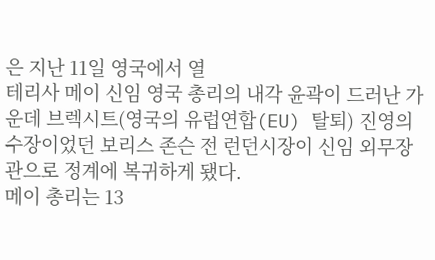은 지난 11일 영국에서 열
테리사 메이 신임 영국 총리의 내각 윤곽이 드러난 가운데 브렉시트(영국의 유럽연합(EU) 탈퇴) 진영의 수장이었던 보리스 존슨 전 런던시장이 신임 외무장관으로 정계에 복귀하게 됐다.
메이 총리는 13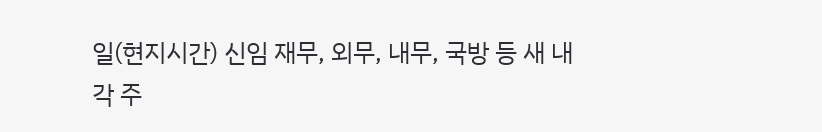일(현지시간) 신임 재무, 외무, 내무, 국방 등 새 내각 주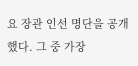요 장관 인선 명단을 공개했다. 그 중 가장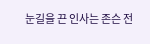눈길을 끈 인사는 존슨 전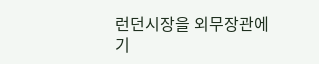런던시장을 외무장관에 기